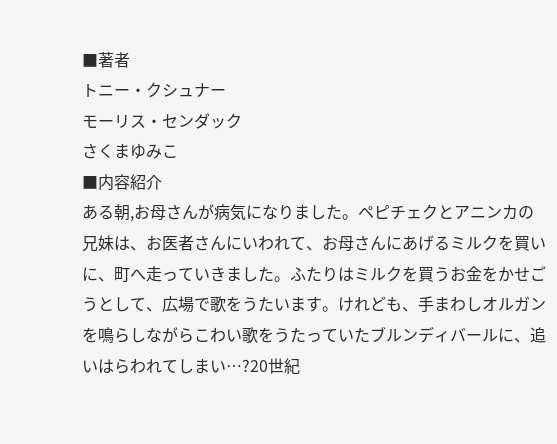■著者
トニー・クシュナー
モーリス・センダック
さくまゆみこ
■内容紹介
ある朝,お母さんが病気になりました。ペピチェクとアニンカの兄妹は、お医者さんにいわれて、お母さんにあげるミルクを買いに、町へ走っていきました。ふたりはミルクを買うお金をかせごうとして、広場で歌をうたいます。けれども、手まわしオルガンを鳴らしながらこわい歌をうたっていたブルンディバールに、追いはらわれてしまい…?20世紀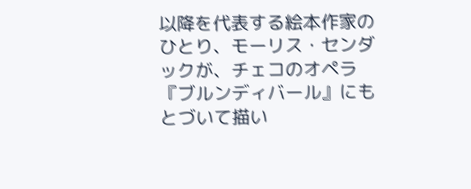以降を代表する絵本作家のひとり、モーリス・センダックが、チェコのオペラ『ブルンディバール』にもとづいて描い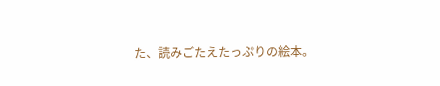た、読みごたえたっぷりの絵本。